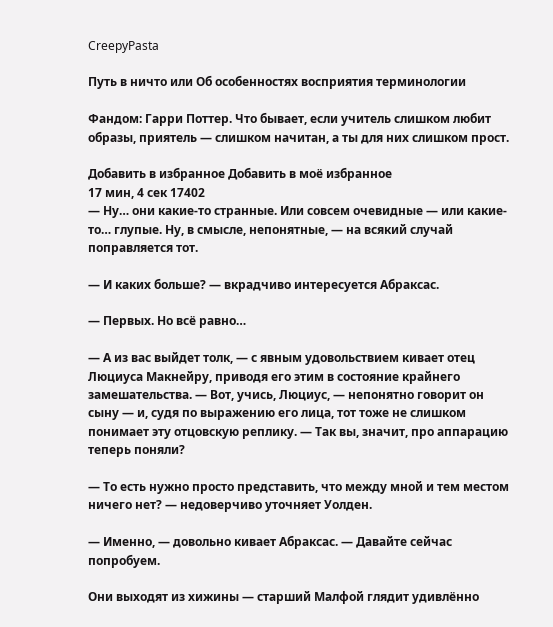CreepyPasta

Путь в ничто или Об особенностях восприятия терминологии

Фандом: Гарри Поттер. Что бывает, если учитель слишком любит образы, приятель — слишком начитан, а ты для них слишком прост.

Добавить в избранное Добавить в моё избранное
17 мин, 4 сек 17402
— Ну… они какие-то странные. Или совсем очевидные — или какие-то… глупые. Ну, в смысле, непонятные, — на всякий случай поправляется тот.

— И каких больше? — вкрадчиво интересуется Абраксас.

— Первых. Но всё равно…

— А из вас выйдет толк, — с явным удовольствием кивает отец Люциуса Макнейру, приводя его этим в состояние крайнего замешательства. — Вот, учись, Люциус, — непонятно говорит он сыну — и, судя по выражению его лица, тот тоже не слишком понимает эту отцовскую реплику. — Так вы, значит, про аппарацию теперь поняли?

— То есть нужно просто представить, что между мной и тем местом ничего нет? — недоверчиво уточняет Уолден.

— Именно, — довольно кивает Абраксас. — Давайте сейчас попробуем.

Они выходят из хижины — старший Малфой глядит удивлённо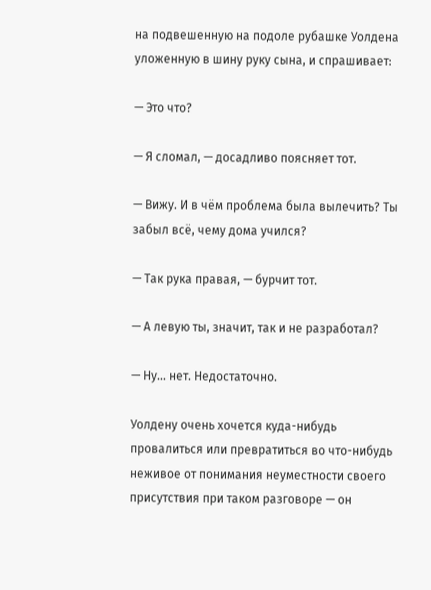на подвешенную на подоле рубашке Уолдена уложенную в шину руку сына, и спрашивает:

— Это что?

— Я сломал, — досадливо поясняет тот.

— Вижу. И в чём проблема была вылечить? Ты забыл всё, чему дома учился?

— Так рука правая, — бурчит тот.

— А левую ты, значит, так и не разработал?

— Ну… нет. Недостаточно.

Уолдену очень хочется куда-нибудь провалиться или превратиться во что-нибудь неживое от понимания неуместности своего присутствия при таком разговоре — он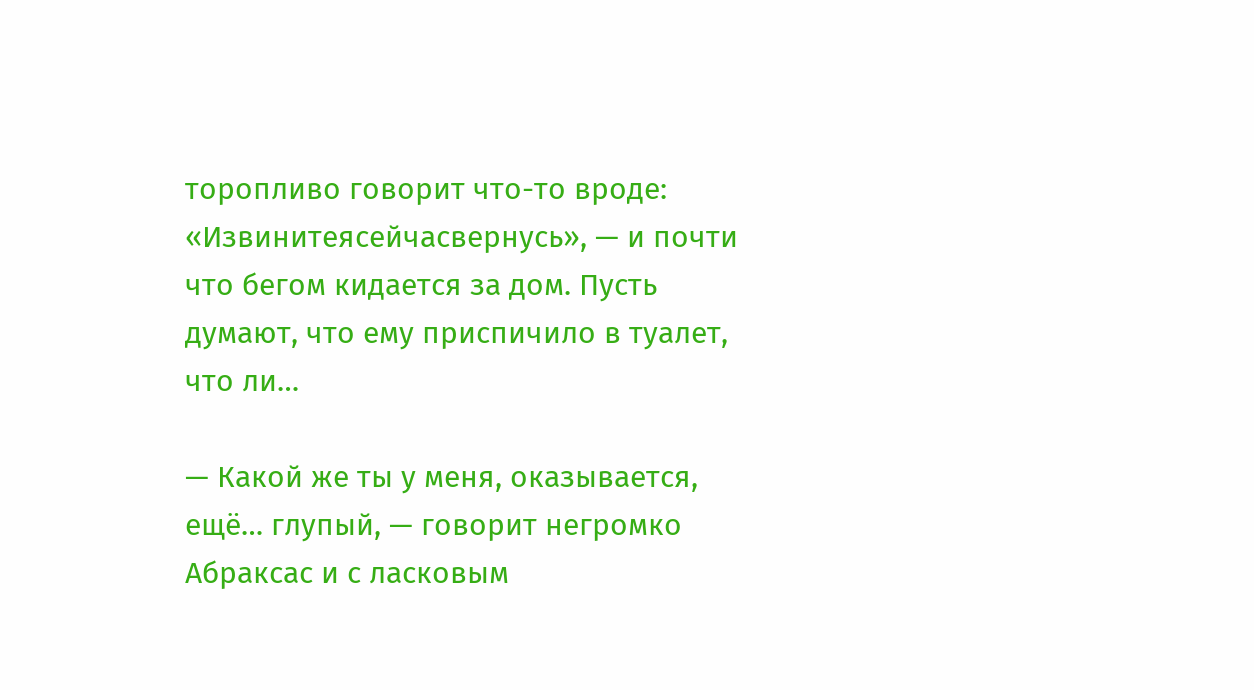торопливо говорит что-то вроде: «Извинитеясейчасвернусь», — и почти что бегом кидается за дом. Пусть думают, что ему приспичило в туалет, что ли…

— Какой же ты у меня, оказывается, ещё… глупый, — говорит негромко Абраксас и с ласковым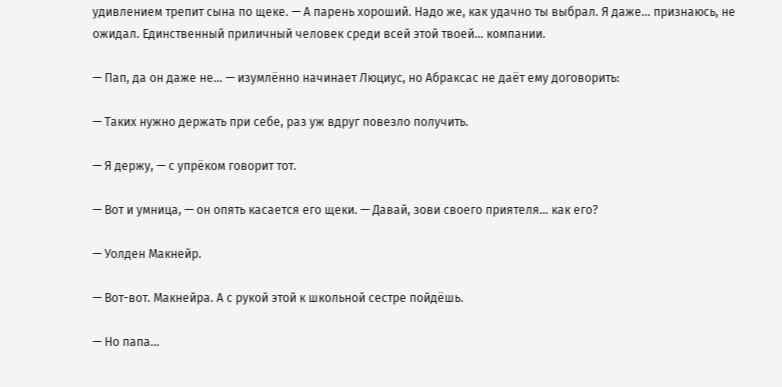удивлением трепит сына по щеке. — А парень хороший. Надо же, как удачно ты выбрал. Я даже… признаюсь, не ожидал. Единственный приличный человек среди всей этой твоей… компании.

— Пап, да он даже не… — изумлённо начинает Люциус, но Абраксас не даёт ему договорить:

— Таких нужно держать при себе, раз уж вдруг повезло получить.

— Я держу, — с упрёком говорит тот.

— Вот и умница, — он опять касается его щеки. — Давай, зови своего приятеля… как его?

— Уолден Макнейр.

— Вот-вот. Макнейра. А с рукой этой к школьной сестре пойдёшь.

— Но папа…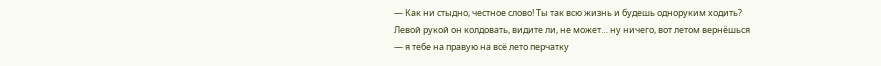— Как ни стыдно, честное слово! Ты так всю жизнь и будешь одноруким ходить? Левой рукой он колдовать, видите ли, не может… ну ничего, вот летом вернёшься — я тебе на правую на всё лето перчатку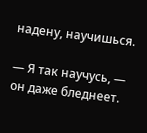надену, научишься.

— Я так научусь, — он даже бледнеет.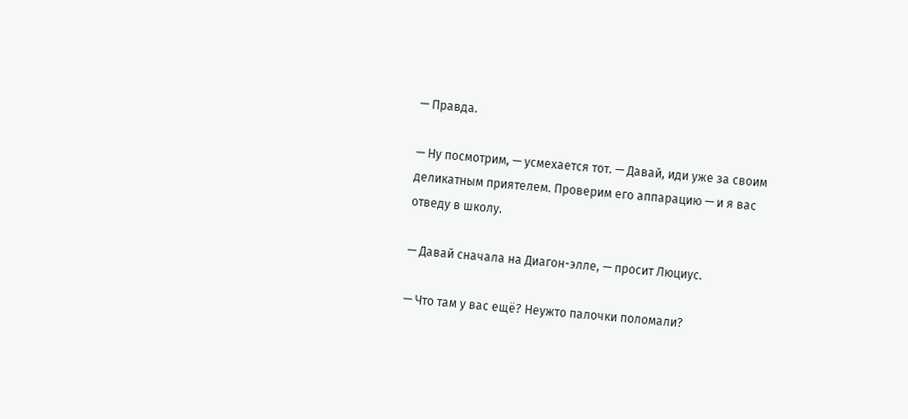— Правда.

— Ну посмотрим, — усмехается тот. — Давай, иди уже за своим деликатным приятелем. Проверим его аппарацию — и я вас отведу в школу.

— Давай сначала на Диагон-элле, — просит Люциус.

— Что там у вас ещё? Неужто палочки поломали?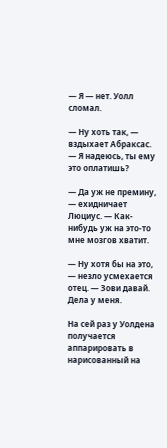— Я — нет. Уолл сломал.

— Ну хоть так, — вздыхает Абраксас. — Я надеюсь, ты ему это оплатишь?

— Да уж не премину, — ехидничает Люциус. — Как-нибудь уж на это-то мне мозгов хватит.

— Ну хотя бы на это, — незло усмехается отец. — Зови давай. Дела у меня.

На сей раз у Уолдена получается аппарировать в нарисованный на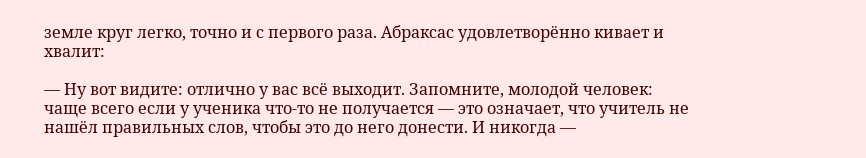земле круг легко, точно и с первого раза. Абраксас удовлетворённо кивает и хвалит:

— Ну вот видите: отлично у вас всё выходит. Запомните, молодой человек: чаще всего если у ученика что-то не получается — это означает, что учитель не нашёл правильных слов, чтобы это до него донести. И никогда —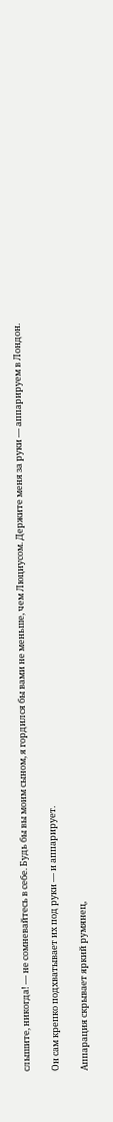слышите, никогда! — не сомневайтесь в себе. Будь бы вы моим сыном, я гордился бы вами не меньше, чем Люциусом. Держите меня за руки — аппарируем в Лондон.

Он сам крепко подхватывает их под руки — и аппарирует.

Аппарация скрывает яркий румянец,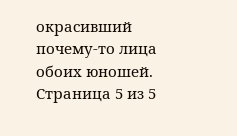окрасивший почему-то лица обоих юношей.
Страница 5 из 5